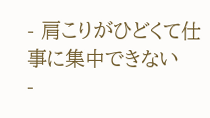- 肩こりがひどくて仕事に集中できない
-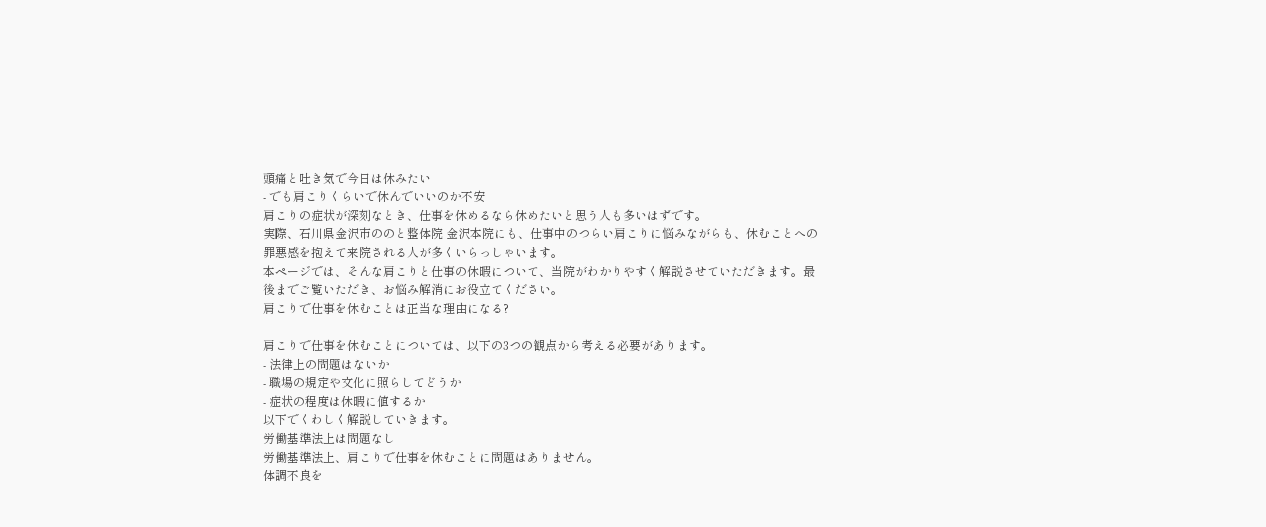頭痛と吐き気で今日は休みたい
- でも肩こりくらいで休んでいいのか不安
肩こりの症状が深刻なとき、仕事を休めるなら休めたいと思う人も多いはずです。
実際、石川県金沢市ののと整体院 金沢本院にも、仕事中のつらい肩こりに悩みながらも、休むことへの罪悪感を抱えて来院される人が多くいらっしゃいます。
本ページでは、そんな肩こりと仕事の休暇について、当院がわかりやすく解説させていただきます。最後までご覧いただき、お悩み解消にお役立てください。
肩こりで仕事を休むことは正当な理由になる?

肩こりで仕事を休むことについては、以下の3つの観点から考える必要があります。
- 法律上の問題はないか
- 職場の規定や文化に照らしてどうか
- 症状の程度は休暇に値するか
以下でくわしく解説していきます。
労働基準法上は問題なし
労働基準法上、肩こりで仕事を休むことに問題はありません。
体調不良を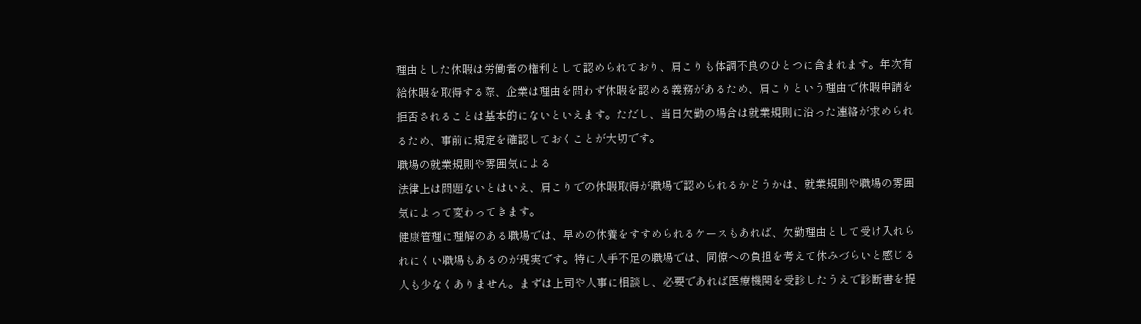理由とした休暇は労働者の権利として認められており、肩こりも体調不良のひとつに含まれます。年次有給休暇を取得する際、企業は理由を問わず休暇を認める義務があるため、肩こりという理由で休暇申請を拒否されることは基本的にないといえます。ただし、当日欠勤の場合は就業規則に沿った連絡が求められるため、事前に規定を確認しておくことが大切です。
職場の就業規則や雰囲気による
法律上は問題ないとはいえ、肩こりでの休暇取得が職場で認められるかどうかは、就業規則や職場の雰囲気によって変わってきます。
健康管理に理解のある職場では、早めの休養をすすめられるケースもあれば、欠勤理由として受け入れられにくい職場もあるのが現実です。特に人手不足の職場では、同僚への負担を考えて休みづらいと感じる人も少なくありません。まずは上司や人事に相談し、必要であれば医療機関を受診したうえで診断書を提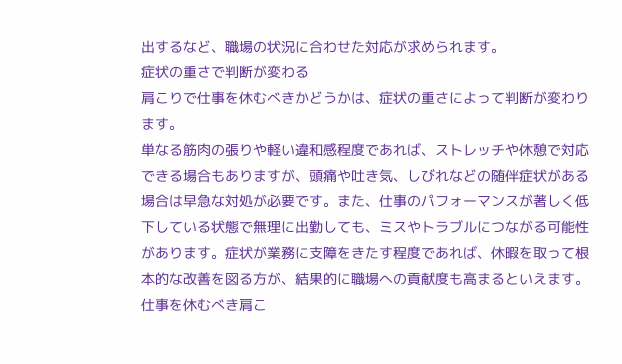出するなど、職場の状況に合わせた対応が求められます。
症状の重さで判断が変わる
肩こりで仕事を休むべきかどうかは、症状の重さによって判断が変わります。
単なる筋肉の張りや軽い違和感程度であれば、ストレッチや休憩で対応できる場合もありますが、頭痛や吐き気、しびれなどの随伴症状がある場合は早急な対処が必要です。また、仕事のパフォーマンスが著しく低下している状態で無理に出勤しても、ミスやトラブルにつながる可能性があります。症状が業務に支障をきたす程度であれば、休暇を取って根本的な改善を図る方が、結果的に職場への貢献度も高まるといえます。
仕事を休むべき肩こ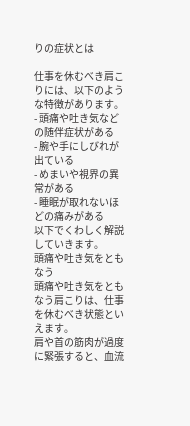りの症状とは

仕事を休むべき肩こりには、以下のような特徴があります。
- 頭痛や吐き気などの随伴症状がある
- 腕や手にしびれが出ている
- めまいや視界の異常がある
- 睡眠が取れないほどの痛みがある
以下でくわしく解説していきます。
頭痛や吐き気をともなう
頭痛や吐き気をともなう肩こりは、仕事を休むべき状態といえます。
肩や首の筋肉が過度に緊張すると、血流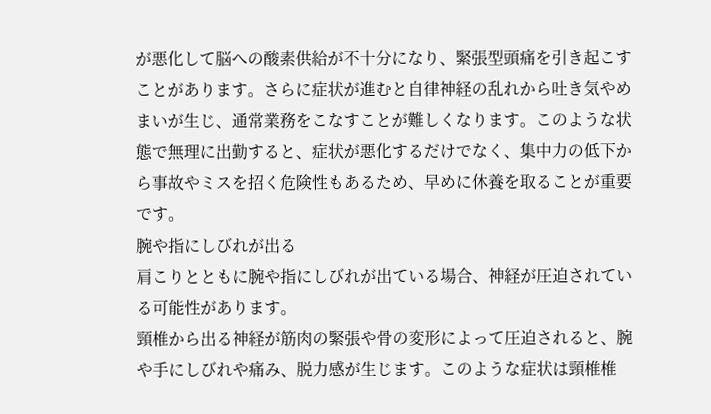が悪化して脳への酸素供給が不十分になり、緊張型頭痛を引き起こすことがあります。さらに症状が進むと自律神経の乱れから吐き気やめまいが生じ、通常業務をこなすことが難しくなります。このような状態で無理に出勤すると、症状が悪化するだけでなく、集中力の低下から事故やミスを招く危険性もあるため、早めに休養を取ることが重要です。
腕や指にしびれが出る
肩こりとともに腕や指にしびれが出ている場合、神経が圧迫されている可能性があります。
頸椎から出る神経が筋肉の緊張や骨の変形によって圧迫されると、腕や手にしびれや痛み、脱力感が生じます。このような症状は頸椎椎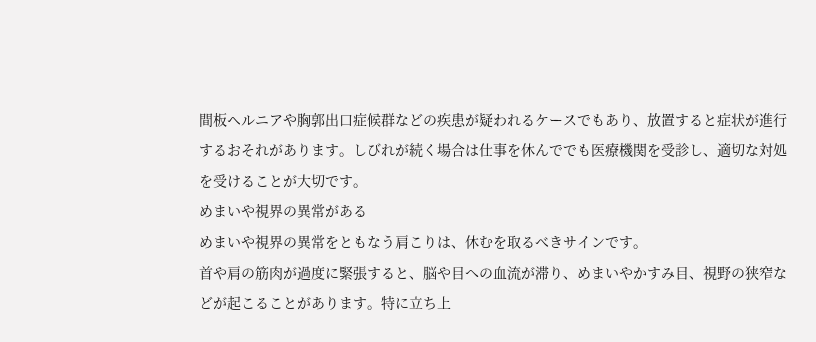間板ヘルニアや胸郭出口症候群などの疾患が疑われるケースでもあり、放置すると症状が進行するおそれがあります。しびれが続く場合は仕事を休んででも医療機関を受診し、適切な対処を受けることが大切です。
めまいや視界の異常がある
めまいや視界の異常をともなう肩こりは、休むを取るべきサインです。
首や肩の筋肉が過度に緊張すると、脳や目への血流が滞り、めまいやかすみ目、視野の狭窄などが起こることがあります。特に立ち上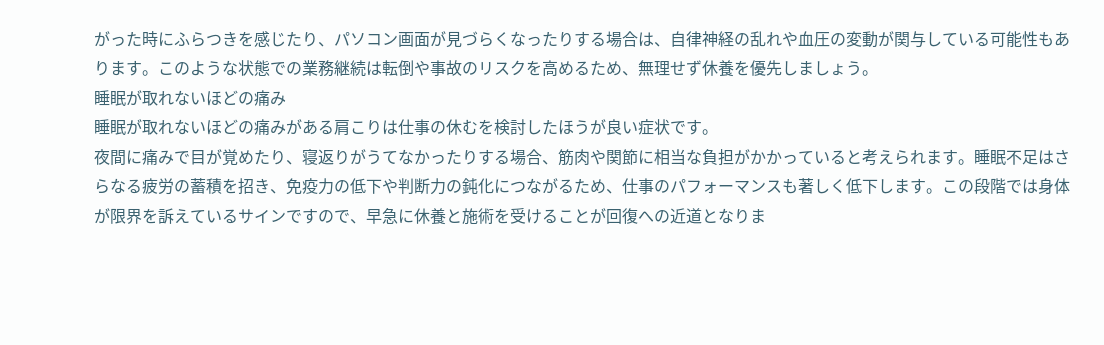がった時にふらつきを感じたり、パソコン画面が見づらくなったりする場合は、自律神経の乱れや血圧の変動が関与している可能性もあります。このような状態での業務継続は転倒や事故のリスクを高めるため、無理せず休養を優先しましょう。
睡眠が取れないほどの痛み
睡眠が取れないほどの痛みがある肩こりは仕事の休むを検討したほうが良い症状です。
夜間に痛みで目が覚めたり、寝返りがうてなかったりする場合、筋肉や関節に相当な負担がかかっていると考えられます。睡眠不足はさらなる疲労の蓄積を招き、免疫力の低下や判断力の鈍化につながるため、仕事のパフォーマンスも著しく低下します。この段階では身体が限界を訴えているサインですので、早急に休養と施術を受けることが回復への近道となりま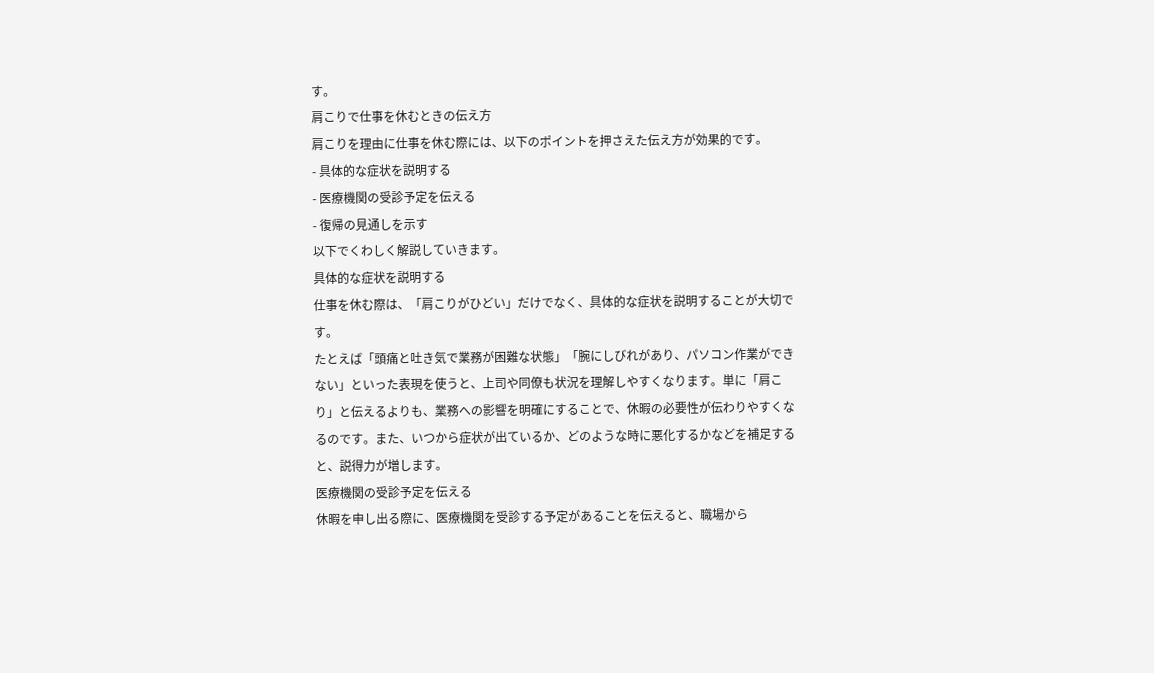す。
肩こりで仕事を休むときの伝え方
肩こりを理由に仕事を休む際には、以下のポイントを押さえた伝え方が効果的です。
- 具体的な症状を説明する
- 医療機関の受診予定を伝える
- 復帰の見通しを示す
以下でくわしく解説していきます。
具体的な症状を説明する
仕事を休む際は、「肩こりがひどい」だけでなく、具体的な症状を説明することが大切です。
たとえば「頭痛と吐き気で業務が困難な状態」「腕にしびれがあり、パソコン作業ができない」といった表現を使うと、上司や同僚も状況を理解しやすくなります。単に「肩こり」と伝えるよりも、業務への影響を明確にすることで、休暇の必要性が伝わりやすくなるのです。また、いつから症状が出ているか、どのような時に悪化するかなどを補足すると、説得力が増します。
医療機関の受診予定を伝える
休暇を申し出る際に、医療機関を受診する予定があることを伝えると、職場から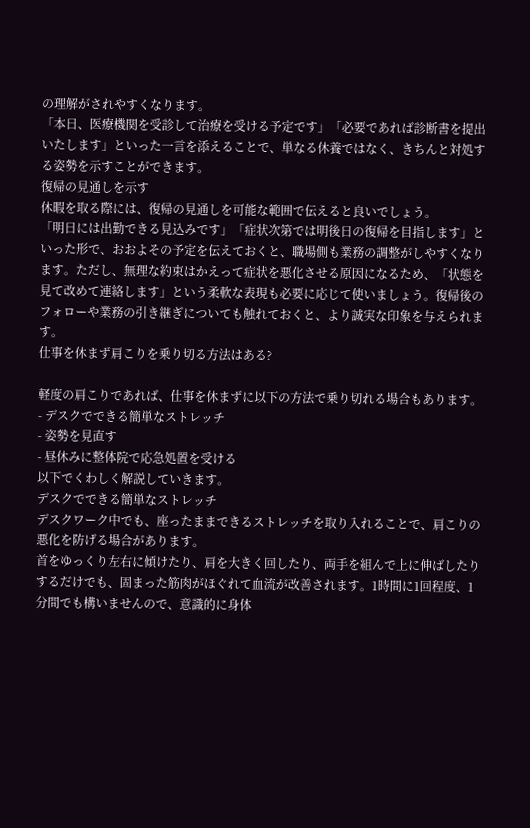の理解がされやすくなります。
「本日、医療機関を受診して治療を受ける予定です」「必要であれば診断書を提出いたします」といった一言を添えることで、単なる休養ではなく、きちんと対処する姿勢を示すことができます。
復帰の見通しを示す
休暇を取る際には、復帰の見通しを可能な範囲で伝えると良いでしょう。
「明日には出勤できる見込みです」「症状次第では明後日の復帰を目指します」といった形で、おおよその予定を伝えておくと、職場側も業務の調整がしやすくなります。ただし、無理な約束はかえって症状を悪化させる原因になるため、「状態を見て改めて連絡します」という柔軟な表現も必要に応じて使いましょう。復帰後のフォローや業務の引き継ぎについても触れておくと、より誠実な印象を与えられます。
仕事を休まず肩こりを乗り切る方法はある?

軽度の肩こりであれば、仕事を休まずに以下の方法で乗り切れる場合もあります。
- デスクでできる簡単なストレッチ
- 姿勢を見直す
- 昼休みに整体院で応急処置を受ける
以下でくわしく解説していきます。
デスクでできる簡単なストレッチ
デスクワーク中でも、座ったままできるストレッチを取り入れることで、肩こりの悪化を防げる場合があります。
首をゆっくり左右に傾けたり、肩を大きく回したり、両手を組んで上に伸ばしたりするだけでも、固まった筋肉がほぐれて血流が改善されます。1時間に1回程度、1分間でも構いませんので、意識的に身体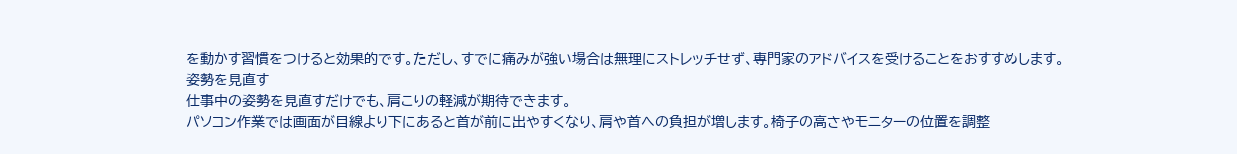を動かす習慣をつけると効果的です。ただし、すでに痛みが強い場合は無理にストレッチせず、専門家のアドバイスを受けることをおすすめします。
姿勢を見直す
仕事中の姿勢を見直すだけでも、肩こりの軽減が期待できます。
パソコン作業では画面が目線より下にあると首が前に出やすくなり、肩や首への負担が増します。椅子の高さやモニターの位置を調整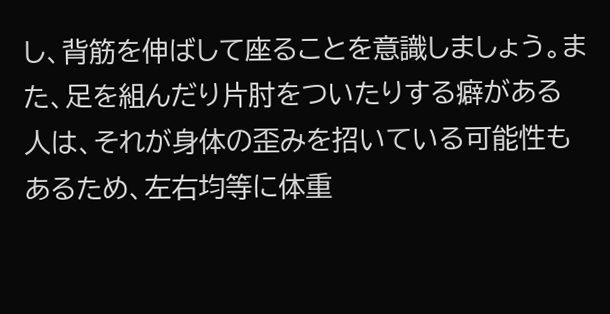し、背筋を伸ばして座ることを意識しましょう。また、足を組んだり片肘をついたりする癖がある人は、それが身体の歪みを招いている可能性もあるため、左右均等に体重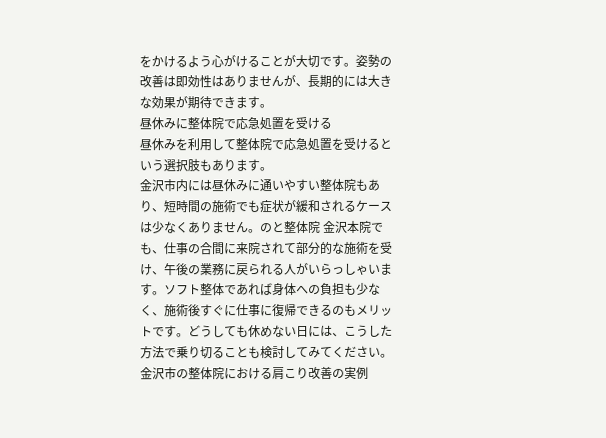をかけるよう心がけることが大切です。姿勢の改善は即効性はありませんが、長期的には大きな効果が期待できます。
昼休みに整体院で応急処置を受ける
昼休みを利用して整体院で応急処置を受けるという選択肢もあります。
金沢市内には昼休みに通いやすい整体院もあり、短時間の施術でも症状が緩和されるケースは少なくありません。のと整体院 金沢本院でも、仕事の合間に来院されて部分的な施術を受け、午後の業務に戻られる人がいらっしゃいます。ソフト整体であれば身体への負担も少なく、施術後すぐに仕事に復帰できるのもメリットです。どうしても休めない日には、こうした方法で乗り切ることも検討してみてください。
金沢市の整体院における肩こり改善の実例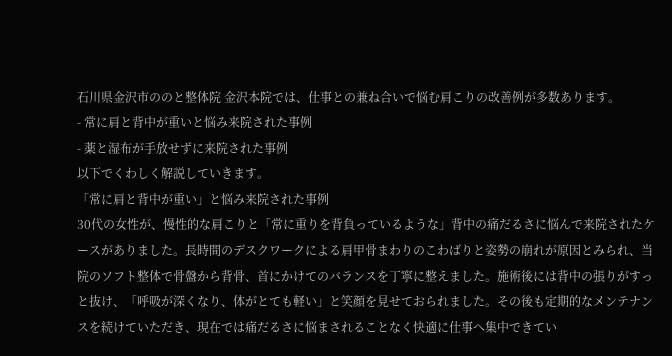石川県金沢市ののと整体院 金沢本院では、仕事との兼ね合いで悩む肩こりの改善例が多数あります。
- 常に肩と背中が重いと悩み来院された事例
- 薬と湿布が手放せずに来院された事例
以下でくわしく解説していきます。
「常に肩と背中が重い」と悩み来院された事例
30代の女性が、慢性的な肩こりと「常に重りを背負っているような」背中の痛だるさに悩んで来院されたケースがありました。長時間のデスクワークによる肩甲骨まわりのこわばりと姿勢の崩れが原因とみられ、当院のソフト整体で骨盤から背骨、首にかけてのバランスを丁寧に整えました。施術後には背中の張りがすっと抜け、「呼吸が深くなり、体がとても軽い」と笑顔を見せておられました。その後も定期的なメンテナンスを続けていただき、現在では痛だるさに悩まされることなく快適に仕事へ集中できてい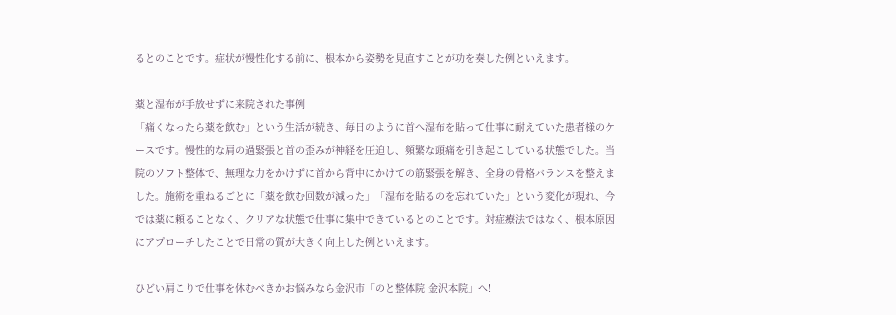るとのことです。症状が慢性化する前に、根本から姿勢を見直すことが功を奏した例といえます。

薬と湿布が手放せずに来院された事例
「痛くなったら薬を飲む」という生活が続き、毎日のように首へ湿布を貼って仕事に耐えていた患者様のケースです。慢性的な肩の過緊張と首の歪みが神経を圧迫し、頻繁な頭痛を引き起こしている状態でした。当院のソフト整体で、無理な力をかけずに首から背中にかけての筋緊張を解き、全身の骨格バランスを整えました。施術を重ねるごとに「薬を飲む回数が減った」「湿布を貼るのを忘れていた」という変化が現れ、今では薬に頼ることなく、クリアな状態で仕事に集中できているとのことです。対症療法ではなく、根本原因にアプローチしたことで日常の質が大きく向上した例といえます。

ひどい肩こりで仕事を休むべきかお悩みなら金沢市「のと整体院 金沢本院」へ!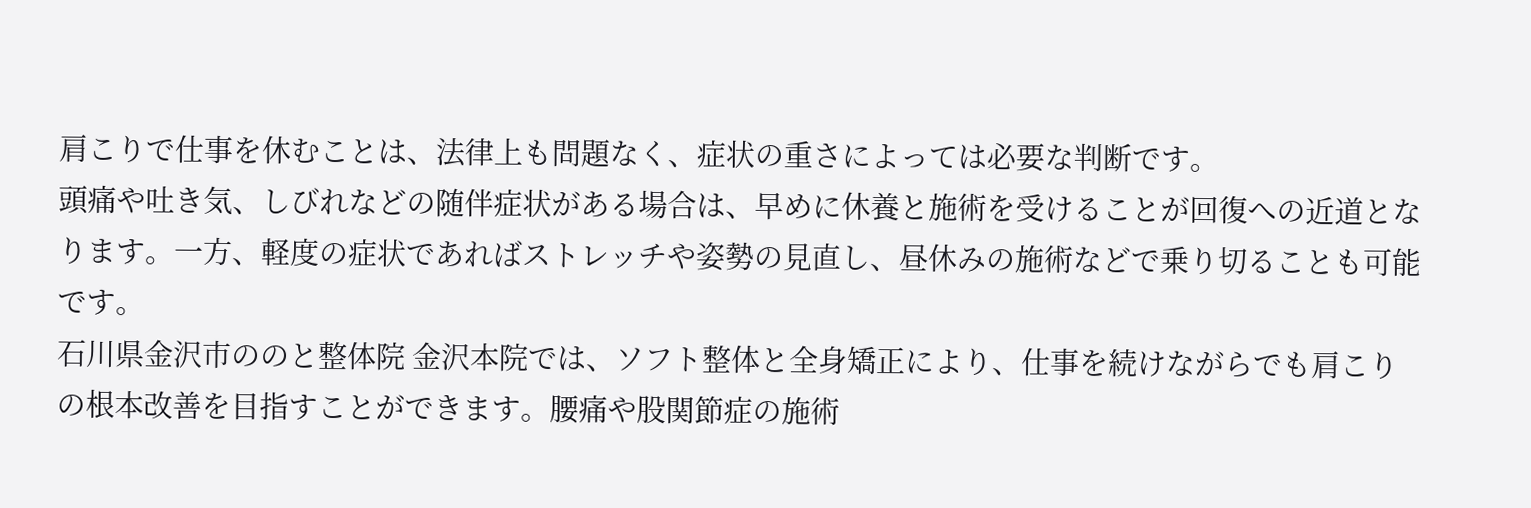肩こりで仕事を休むことは、法律上も問題なく、症状の重さによっては必要な判断です。
頭痛や吐き気、しびれなどの随伴症状がある場合は、早めに休養と施術を受けることが回復への近道となります。一方、軽度の症状であればストレッチや姿勢の見直し、昼休みの施術などで乗り切ることも可能です。
石川県金沢市ののと整体院 金沢本院では、ソフト整体と全身矯正により、仕事を続けながらでも肩こりの根本改善を目指すことができます。腰痛や股関節症の施術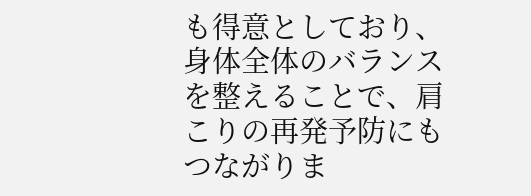も得意としており、身体全体のバランスを整えることで、肩こりの再発予防にもつながりま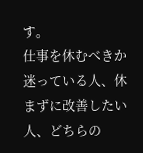す。
仕事を休むべきか迷っている人、休まずに改善したい人、どちらの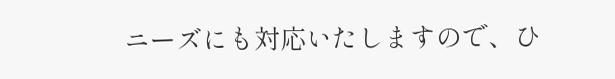ニーズにも対応いたしますので、ひ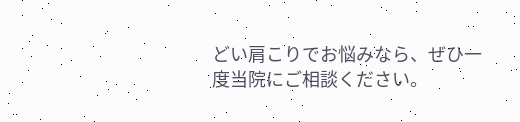どい肩こりでお悩みなら、ぜひ一度当院にご相談ください。